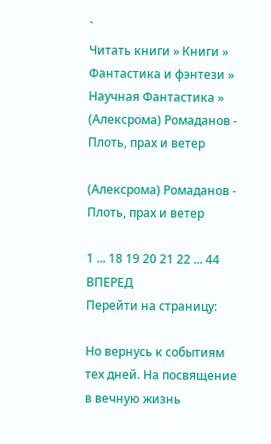`
Читать книги » Книги » Фантастика и фэнтези » Научная Фантастика » (Алексрома) Ромаданов - Плоть, прах и ветер

(Алексрома) Ромаданов - Плоть, прах и ветер

1 ... 18 19 20 21 22 ... 44 ВПЕРЕД
Перейти на страницу:

Но вернусь к событиям тех дней. На посвящение в вечную жизнь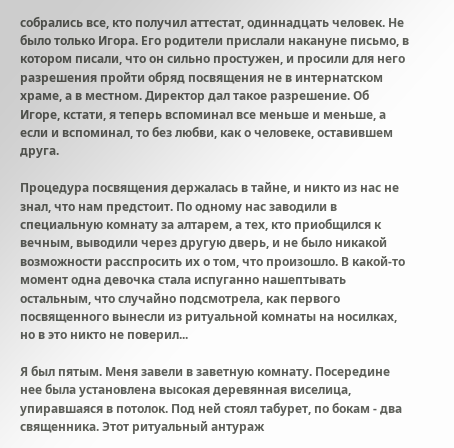собрались все, кто получил аттестат, одиннадцать человек. Не было только Игора. Его родители прислали накануне письмо, в котором писали, что он сильно простужен, и просили для него разрешения пройти обряд посвящения не в интернатском храме, а в местном. Директор дал такое разрешение. Об Игоре, кстати, я теперь вспоминал все меньше и меньше, а если и вспоминал, то без любви, как о человеке, оставившем друга.

Процедура посвящения держалась в тайне, и никто из нас не знал, что нам предстоит. По одному нас заводили в специальную комнату за алтарем, а тех, кто приобщился к вечным, выводили через другую дверь, и не было никакой возможности расспросить их о том, что произошло. В какой-то момент одна девочка стала испуганно нашептывать остальным, что случайно подсмотрела, как первого посвященного вынесли из ритуальной комнаты на носилках, но в это никто не поверил...

Я был пятым. Меня завели в заветную комнату. Посередине нее была установлена высокая деревянная виселица, упиравшаяся в потолок. Под ней стоял табурет, по бокам - два священника. Этот ритуальный антураж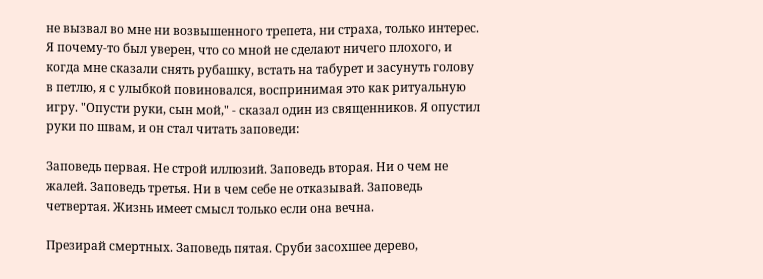не вызвал во мне ни возвышенного трепета, ни страха, только интерес. Я почему-то был уверен, что со мной не сделают ничего плохого, и когда мне сказали снять рубашку, встать на табурет и засунуть голову в петлю, я с улыбкой повиновался, воспринимая это как ритуальную игру. "Опусти руки, сын мой," - сказал один из священников. Я опустил руки по швам, и он стал читать заповеди:

Заповедь первая. Не строй иллюзий. Заповедь вторая. Ни о чем не жалей. Заповедь третья. Ни в чем себе не отказывай. Заповедь четвертая. Жизнь имеет смысл только если она вечна.

Презирай смертных. Заповедь пятая. Сруби засохшее дерево,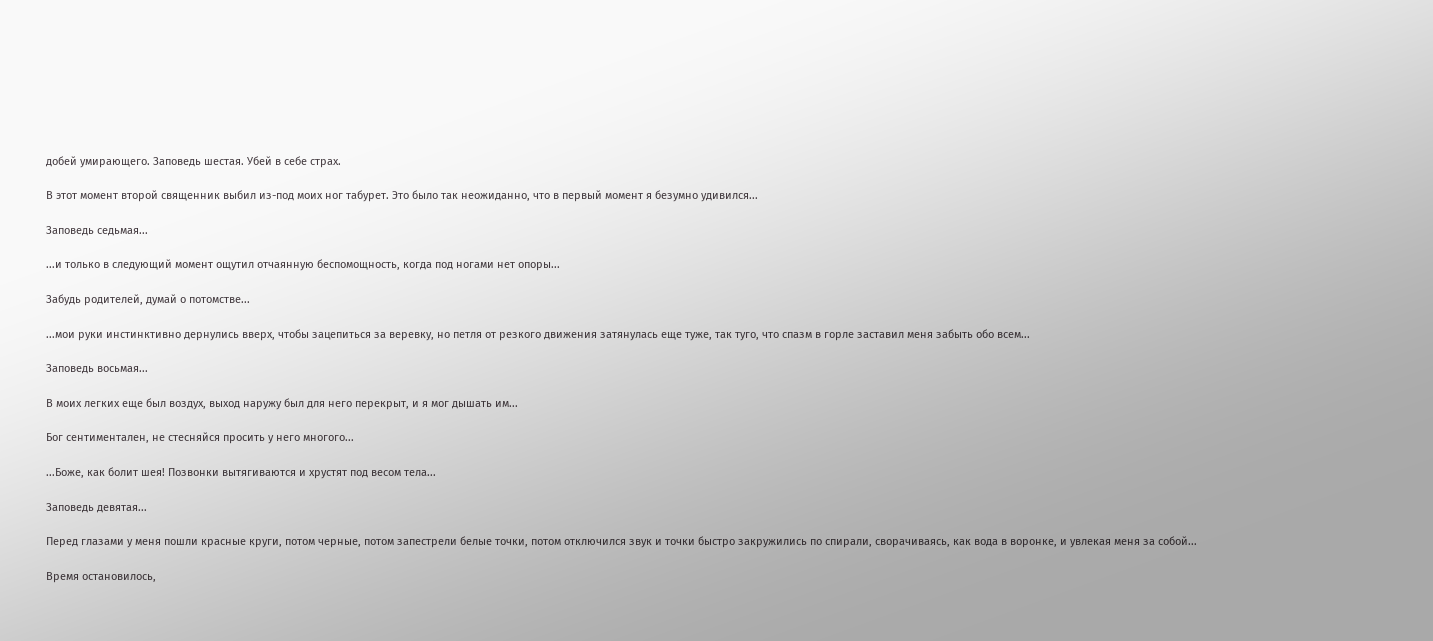добей умирающего. Заповедь шестая. Убей в себе страх.

В этот момент второй священник выбил из-под моих ног табурет. Это было так неожиданно, что в первый момент я безумно удивился...

Заповедь седьмая...

...и только в следующий момент ощутил отчаянную беспомощность, когда под ногами нет опоры...

Забудь родителей, думай о потомстве...

...мои руки инстинктивно дернулись вверх, чтобы зацепиться за веревку, но петля от резкого движения затянулась еще туже, так туго, что спазм в горле заставил меня забыть обо всем...

Заповедь восьмая...

В моих легких еще был воздух, выход наружу был для него перекрыт, и я мог дышать им...

Бог сентиментален, не стесняйся просить у него многого...

...Боже, как болит шея! Позвонки вытягиваются и хрустят под весом тела...

Заповедь девятая...

Перед глазами у меня пошли красные круги, потом черные, потом запестрели белые точки, потом отключился звук и точки быстро закружились по спирали, сворачиваясь, как вода в воронке, и увлекая меня за собой...

Время остановилось,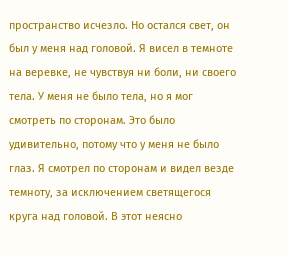пространство исчезло. Но остался свет, он был у меня над головой. Я висел в темноте на веревке, не чувствуя ни боли, ни своего тела. У меня не было тела, но я мог смотреть по сторонам. Это было удивительно, потому что у меня не было глаз. Я смотрел по сторонам и видел везде темноту, за исключением светящегося круга над головой. В этот неясно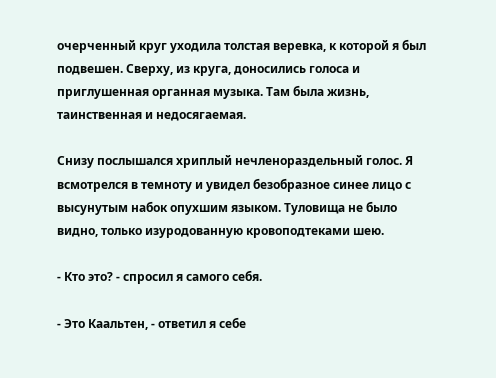очерченный круг уходила толстая веревка, к которой я был подвешен. Сверху, из круга, доносились голоса и приглушенная органная музыка. Там была жизнь, таинственная и недосягаемая.

Снизу послышался хриплый нечленораздельный голос. Я всмотрелся в темноту и увидел безобразное синее лицо с высунутым набок опухшим языком. Туловища не было видно, только изуродованную кровоподтеками шею.

- Кто это? - спросил я самого себя.

- Это Каальтен, - ответил я себе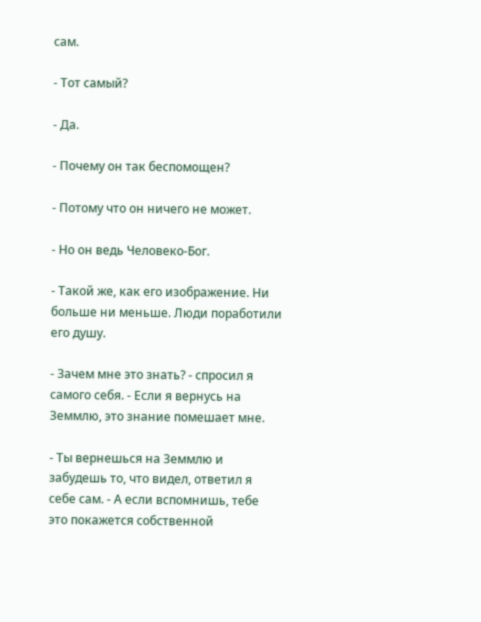сам.

- Тот самый?

- Да.

- Почему он так беспомощен?

- Потому что он ничего не может.

- Но он ведь Человеко-Бог.

- Такой же, как его изображение. Ни больше ни меньше. Люди поработили его душу.

- Зачем мне это знать? - спросил я самого себя. - Если я вернусь на Земмлю, это знание помешает мне.

- Ты вернешься на Земмлю и забудешь то, что видел, ответил я себе сам. - А если вспомнишь, тебе это покажется собственной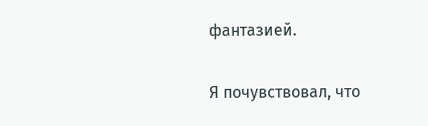фантазией.

Я почувствовал, что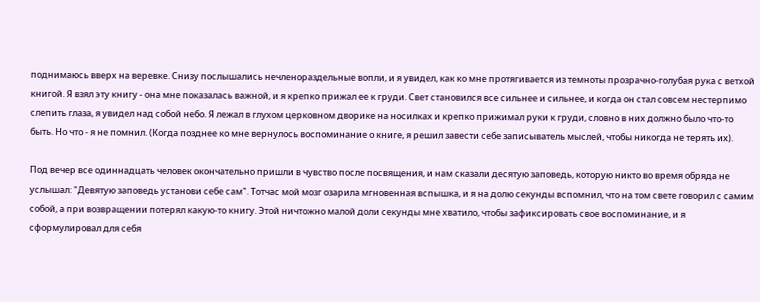поднимаюсь вверх на веревке. Снизу послышались нечленораздельные вопли, и я увидел, как ко мне протягивается из темноты прозрачно-голубая рука с ветхой книгой. Я взял эту книгу - она мне показалась важной, и я крепко прижал ее к груди. Свет становился все сильнее и сильнее, и когда он стал совсем нестерпимо слепить глаза, я увидел над собой небо. Я лежал в глухом церковном дворике на носилках и крепко прижимал руки к груди, словно в них должно было что-то быть. Но что - я не помнил. (Когда позднее ко мне вернулось воспоминание о книге, я решил завести себе записыватель мыслей, чтобы никогда не терять их).

Под вечер все одиннадцать человек окончательно пришли в чувство после посвящения, и нам сказали десятую заповедь, которую никто во время обряда не услышал: "Девятую заповедь установи себе сам". Тотчас мой мозг озарила мгновенная вспышка, и я на долю секунды вспомнил, что на том свете говорил с самим собой, а при возвращении потерял какую-то книгу. Этой ничтожно малой доли секунды мне хватило, чтобы зафиксировать свое воспоминание, и я сформулировал для себя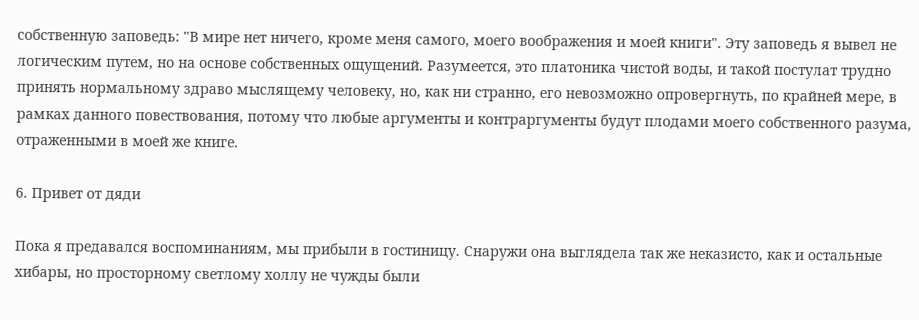собственную заповедь: "В мире нет ничего, кроме меня самого, моего воображения и моей книги". Эту заповедь я вывел не логическим путем, но на основе собственных ощущений. Разумеется, это платоника чистой воды, и такой постулат трудно принять нормальному здраво мыслящему человеку, но, как ни странно, его невозможно опровергнуть, по крайней мере, в рамках данного повествования, потому что любые аргументы и контраргументы будут плодами моего собственного разума, отраженными в моей же книге.

6. Привет от дяди

Пока я предавался воспоминаниям, мы прибыли в гостиницу. Снаружи она выглядела так же неказисто, как и остальные хибары, но просторному светлому холлу не чужды были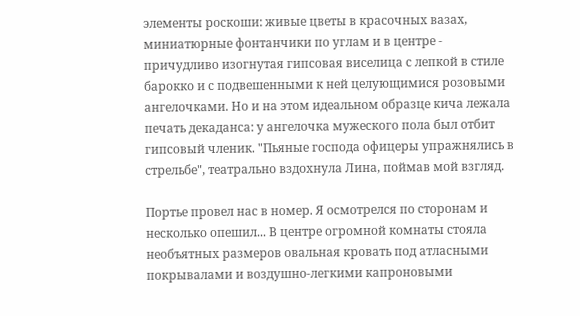элементы роскоши: живые цветы в красочных вазах, миниатюрные фонтанчики по углам и в центре - причудливо изогнутая гипсовая виселица с лепкой в стиле барокко и с подвешенными к ней целующимися розовыми ангелочками. Но и на этом идеальном образце кича лежала печать декаданса: у ангелочка мужеского пола был отбит гипсовый членик. "Пьяные господа офицеры упражнялись в стрельбе", театрально вздохнула Лина, поймав мой взгляд.

Портье провел нас в номер. Я осмотрелся по сторонам и несколько опешил... В центре огромной комнаты стояла необъятных размеров овальная кровать под атласными покрывалами и воздушно-легкими капроновыми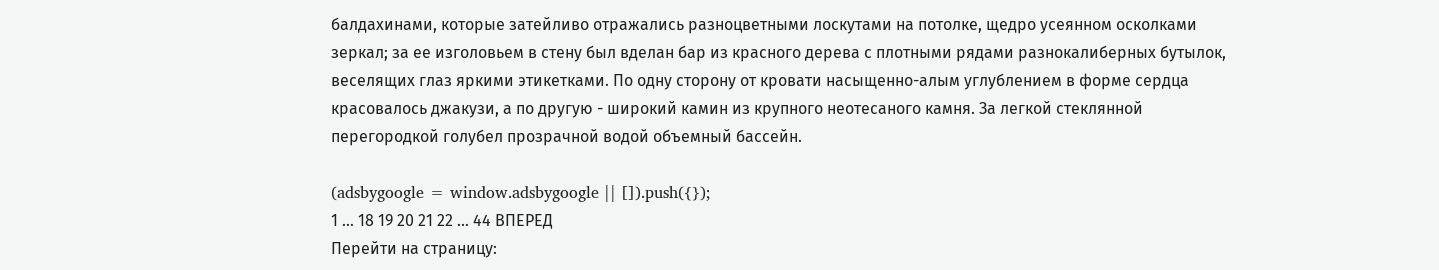балдахинами, которые затейливо отражались разноцветными лоскутами на потолке, щедро усеянном осколками зеркал; за ее изголовьем в стену был вделан бар из красного дерева с плотными рядами разнокалиберных бутылок, веселящих глаз яркими этикетками. По одну сторону от кровати насыщенно-алым углублением в форме сердца красовалось джакузи, а по другую - широкий камин из крупного неотесаного камня. За легкой стеклянной перегородкой голубел прозрачной водой объемный бассейн.

(adsbygoogle = window.adsbygoogle || []).push({});
1 ... 18 19 20 21 22 ... 44 ВПЕРЕД
Перейти на страницу: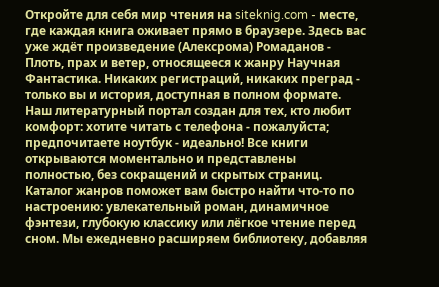Откройте для себя мир чтения на siteknig.com - месте, где каждая книга оживает прямо в браузере. Здесь вас уже ждёт произведение (Алексрома) Ромаданов - Плоть, прах и ветер, относящееся к жанру Научная Фантастика. Никаких регистраций, никаких преград - только вы и история, доступная в полном формате. Наш литературный портал создан для тех, кто любит комфорт: хотите читать с телефона - пожалуйста; предпочитаете ноутбук - идеально! Все книги открываются моментально и представлены полностью, без сокращений и скрытых страниц. Каталог жанров поможет вам быстро найти что-то по настроению: увлекательный роман, динамичное фэнтези, глубокую классику или лёгкое чтение перед сном. Мы ежедневно расширяем библиотеку, добавляя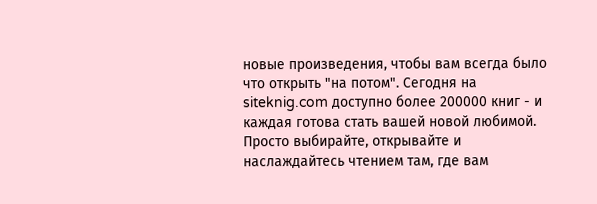новые произведения, чтобы вам всегда было что открыть "на потом". Сегодня на siteknig.com доступно более 200000 книг - и каждая готова стать вашей новой любимой. Просто выбирайте, открывайте и наслаждайтесь чтением там, где вам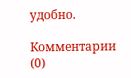удобно.

Комментарии (0)